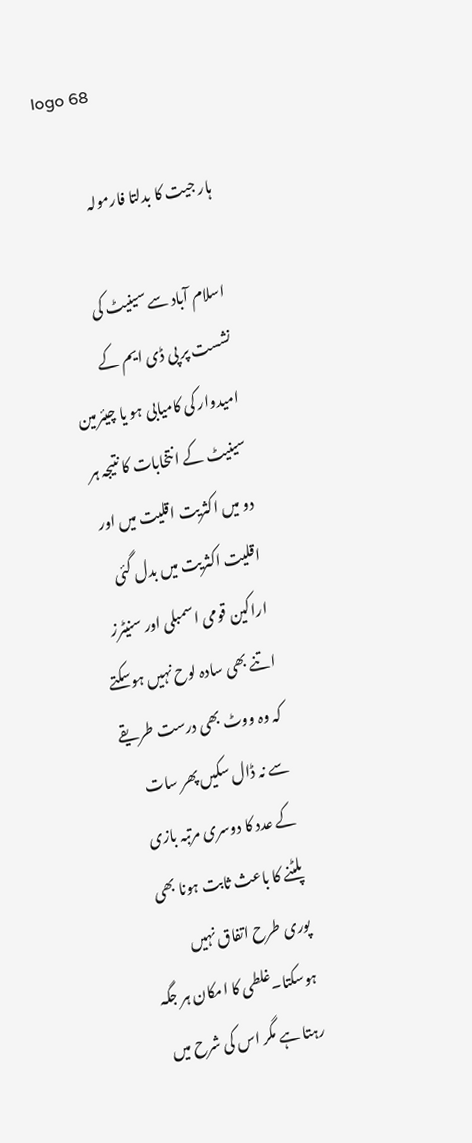logo 68

ہار جیت کا بدلتا فارمولہ

اسلام آباد سے سینیٹ کی نشست پر پی ڈی ایم کے امیدوار کی کامیابی ہو یا چیئرمین سینیٹ کے انتخابات کا نتیجہ ہر دو میں اکثریت اقلیت میں اور اقلیت اکثریت میں بدل گئی اراکین قومی اسمبلی اور سنیٹرز اتنے بھی سادہ لوح نہیں ہوسکتے کہ وہ ووٹ بھی درست طریقے سے نہ ڈال سکیں پھر سات کے عدد کا دوسری مرتبہ بازی پلٹنے کا باعث ثابت ہونا بھی پوری طرح اتفاق نہیں ہوسکتا۔غلطی کا امکان ہر جگہ رہتا ہے مگر اس کی شرح میں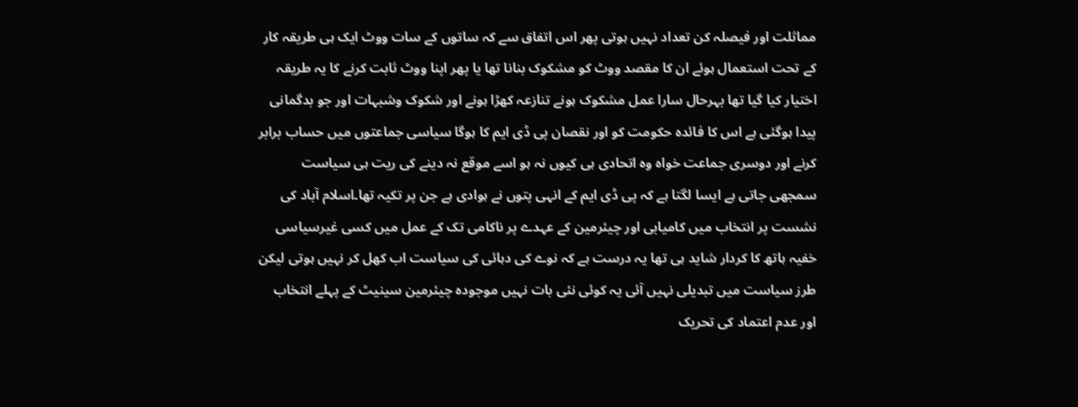مماثلت اور فیصلہ کن تعداد نہیں ہوتی پھر اس اتفاق سے کہ ساتوں کے سات ووٹ ایک ہی طریقہ کار کے تحت استعمال ہوئے ان کا مقصد ووٹ کو مشکوک بنانا تھا یا پھر اپنا ووٹ ثابت کرنے کا یہ طریقہ اختیار کیا گیا تھا بہرحال سارا عمل مشکوک ہونے تنازعہ کھڑا ہونے اور شکوک وشبہات اور جو بدگمانی پیدا ہوگئی ہے اس کا فائدہ حکومت کو اور نقصان پی ڈی ایم کا ہوگا سیاسی جماعتوں میں حساب برابر کرنے اور دوسری جماعت خواہ وہ اتحادی ہی کیوں نہ ہو اسے موقع نہ دینے کی ریت ہی سیاست سمجھی جاتی ہے ایسا لگتا ہے کہ پی ڈی ایم کے انہی پتوں نے ہوادی ہے جن پر تکیہ تھا۔اسلام آباد کی نشست پر انتخاب میں کامیابی اور چیئرمین کے عہدے پر ناکامی تک کے عمل میں کسی غیرسیاسی خفیہ ہاتھ کا کردار شاید ہی تھا یہ درست ہے کہ نوے کی دہائی کی سیاست اب کھل کر نہیں ہوتی لیکن طرز سیاست میں تبدیلی نہیں آئی یہ کوئی نئی بات نہیں موجودہ چیئرمین سینیٹ کے پہلے انتخاب اور عدم اعتماد کی تحریک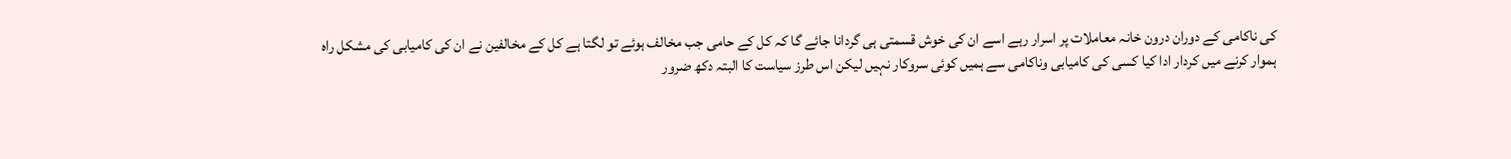کی ناکامی کے دوران درون خانہ معاملات پر اسرار رہے اسے ان کی خوش قسمتی ہی گردانا جائے گا کہ کل کے حامی جب مخالف ہوئے تو لگتا ہے کل کے مخالفین نے ان کی کامیابی کی مشکل راہ ہموار کرنے میں کردار ادا کیا کسی کی کامیابی وناکامی سے ہمیں کوئی سروکار نہیں لیکن اس طرز سیاست کا البتہ دکھ ضرور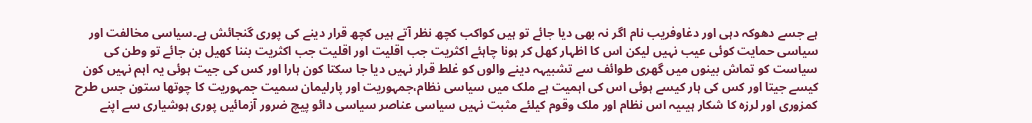ہے جسے دھوکہ دہی اور دغاوفریب نام اگر نہ بھی دیا جائے تو ہیں کواکب کچھ نظر آتے ہیں کچھ قرار دینے کی پوری گنجائش ہے۔سیاسی مخالفت اور سیاسی حمایت کوئی عیب نہیں لیکن اس کا اظہار کھل کر ہونا چاہئے اکثریت جب اقلیت اور اقلیت جب اکثریت بننا کھیل بن جائے تو وطن کی سیاست کو تماش بینوں میں گھری طوائف سے تشبیہہ دینے والوں کو غلط قرار نہیں دیا جا سکتا کون ہارا اور کس کی جیت ہوئی یہ اہم نہیں کون کیسے جیتا اور کس کی ہار کیسے ہوئی اس کی اہمیت ہے ملک میں سیاسی نظام،جمہوریت اور پارلیمان سمیت جمہوریت کا چوتھا ستون جس طرح کمزوری اور لرزہ کا شکار ہیںیہ اس نظام اور ملک وقوم کیلئے مثبت نہیں سیاسی عناصر سیاسی دائو پیچ ضرور آزمائیں پوری ہوشیاری سے اپنے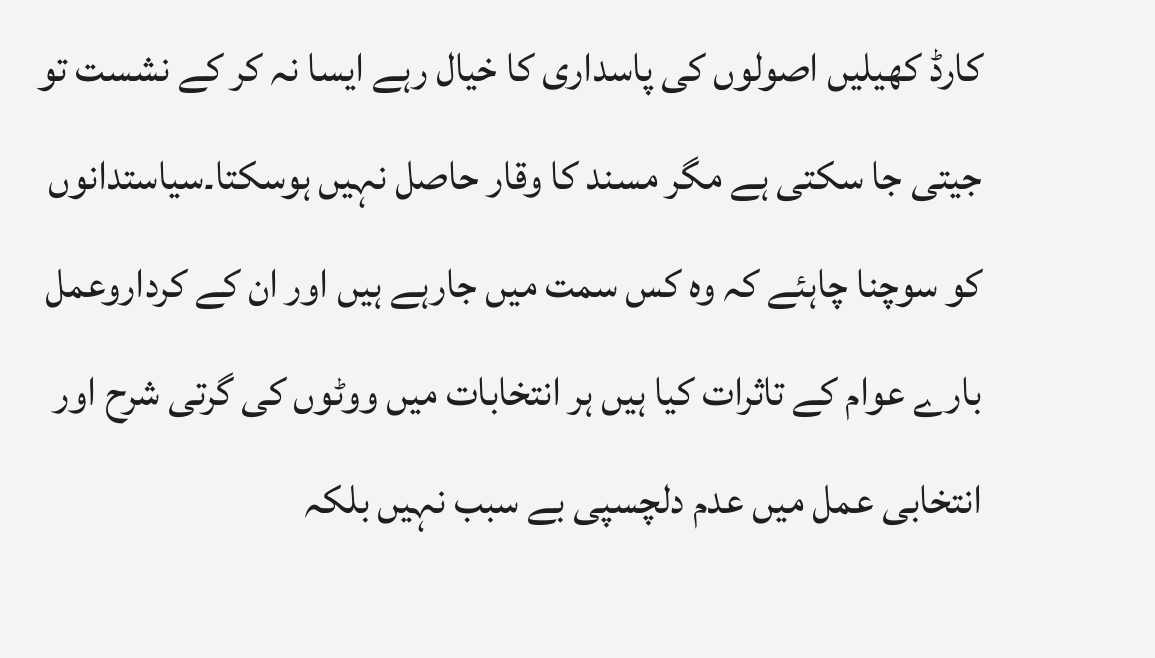کارڈ کھیلیں اصولوں کی پاسداری کا خیال رہے ایسا نہ کر کے نشست تو جیتی جا سکتی ہے مگر مسند کا وقار حاصل نہیں ہوسکتا۔سیاستدانوں کو سوچنا چاہئے کہ وہ کس سمت میں جارہے ہیں اور ان کے کرداروعمل بارے عوام کے تاثرات کیا ہیں ہر انتخابات میں ووٹوں کی گرتی شرح اور انتخابی عمل میں عدم دلچسپی بے سبب نہیں بلکہ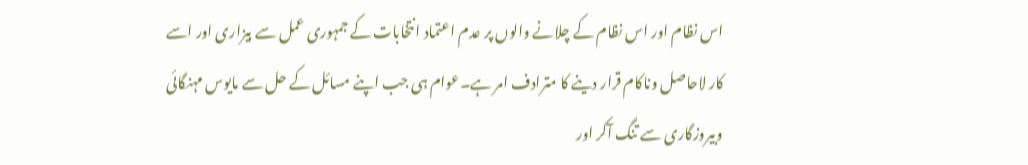اس نظام اور اس نظام کے چلانے والوں پر عدم اعتماد انتخابات کے جمہوری عمل سے بیزاری اور اسے کار لاحاصل وناکام قرار دینے کا مترادف امر ہے۔عوام ہی جب اپنے مسائل کے حل سے مایوس مہنگائی وبیروزگاری سے تنگ آکر اور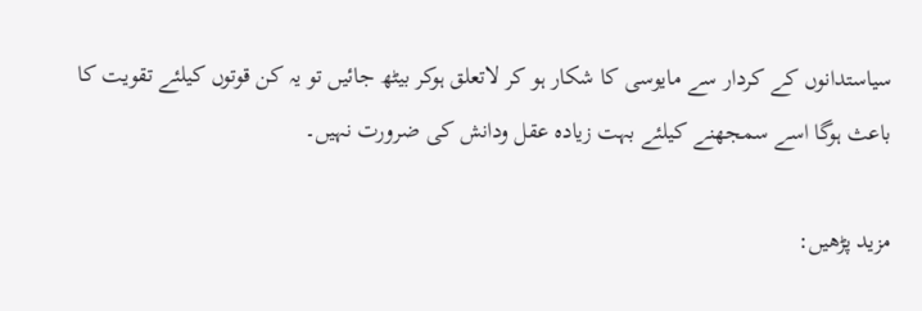سیاستدانوں کے کردار سے مایوسی کا شکار ہو کر لاتعلق ہوکر بیٹھ جائیں تو یہ کن قوتوں کیلئے تقویت کا باعث ہوگا اسے سمجھنے کیلئے بہت زیادہ عقل ودانش کی ضرورت نہیں۔

مزید پڑھیں: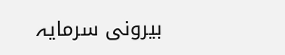بیرونی سرمایہ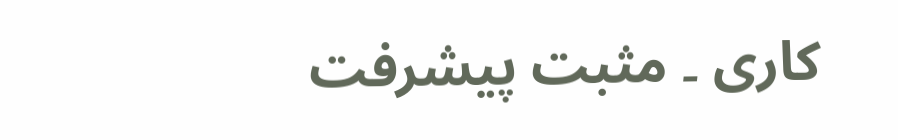کاری ۔ مثبت پیشرفت